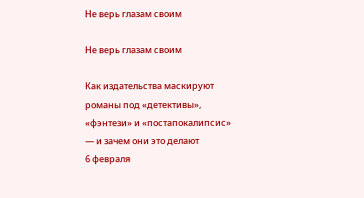Не верь глазам своим

Не верь глазам своим

Как издательства маскируют романы под «детективы», «фэнтези» и «постапокалипсис» — и зачем они это делают
6 февраля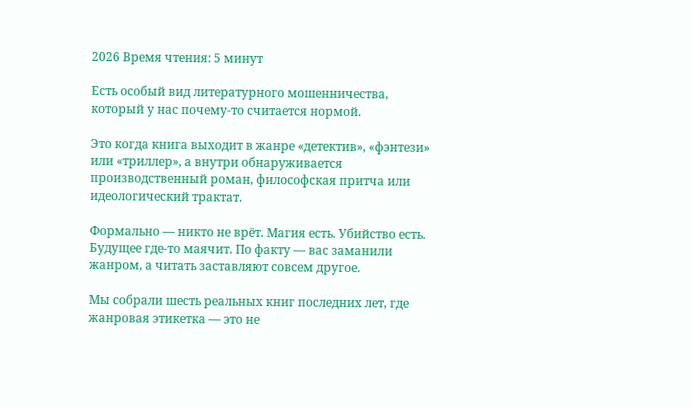2026 Время чтения: 5 минут

Есть особый вид литературного мошенничества, который у нас почему-то считается нормой.

Это когда книга выходит в жанре «детектив», «фэнтези» или «триллер», а внутри обнаруживается производственный роман, философская притча или идеологический трактат.

Формально — никто не врёт. Магия есть. Убийство есть. Будущее где-то маячит. По факту — вас заманили жанром, а читать заставляют совсем другое.

Мы собрали шесть реальных книг последних лет, где жанровая этикетка — это не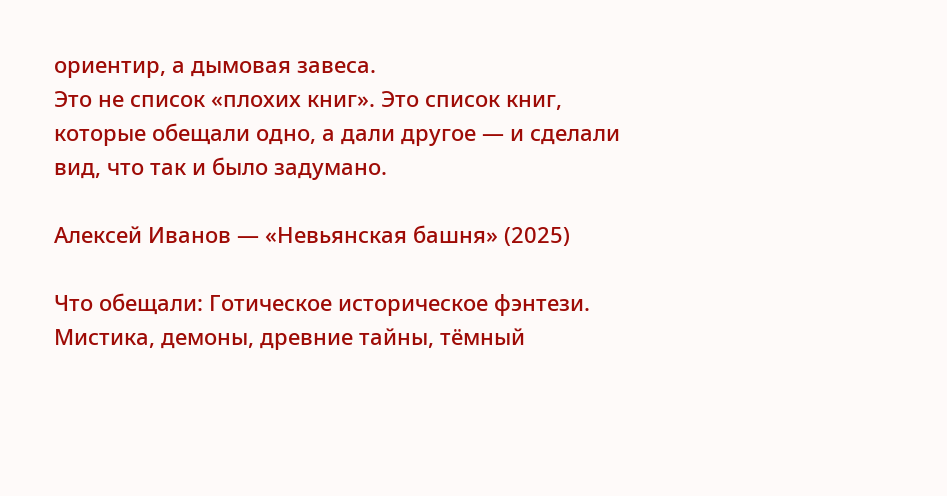ориентир, а дымовая завеса.
Это не список «плохих книг». Это список книг, которые обещали одно, а дали другое — и сделали вид, что так и было задумано.

Алексей Иванов — «Невьянская башня» (2025)

Что обещали: Готическое историческое фэнтези. Мистика, демоны, древние тайны, тёмный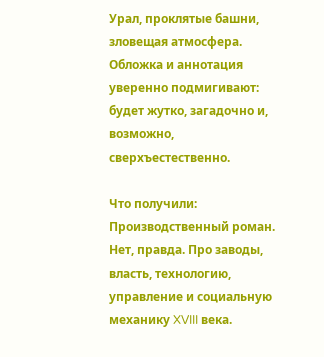Урал, проклятые башни, зловещая атмосфера.
Обложка и аннотация уверенно подмигивают: будет жутко, загадочно и, возможно, сверхъестественно.

Что получили: Производственный роман. Нет, правда. Про заводы, власть, технологию, управление и социальную механику XVIII века.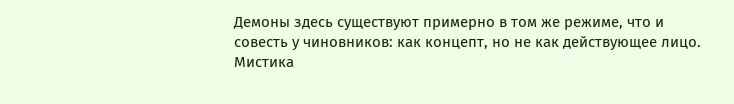Демоны здесь существуют примерно в том же режиме, что и совесть у чиновников: как концепт, но не как действующее лицо. Мистика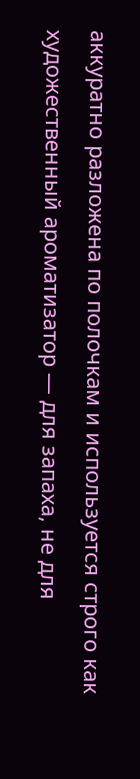аккуратно разложена по полочкам и используется строго как художественный ароматизатор — для запаха, не для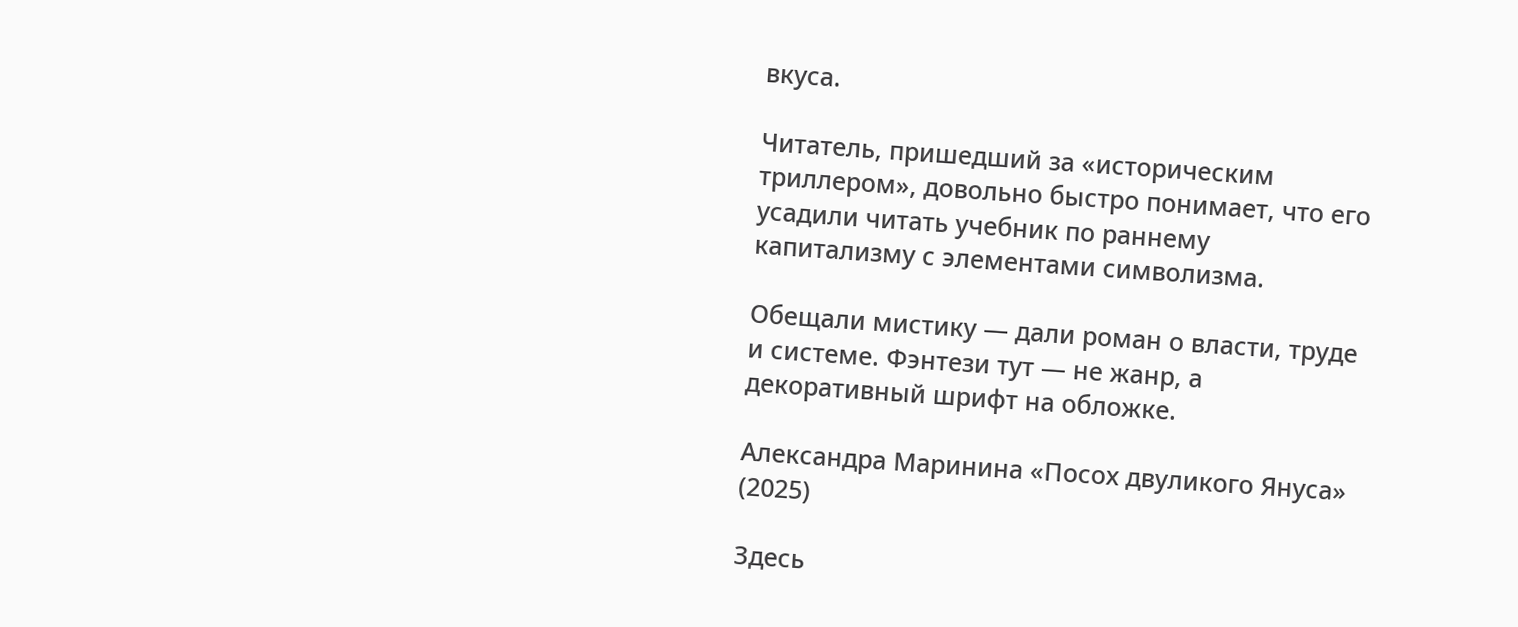вкуса.

Читатель, пришедший за «историческим триллером», довольно быстро понимает, что его усадили читать учебник по раннему капитализму с элементами символизма.

Обещали мистику — дали роман о власти, труде и системе. Фэнтези тут — не жанр, а декоративный шрифт на обложке.

Александра Маринина «Посох двуликого Януса» (2025)

Здесь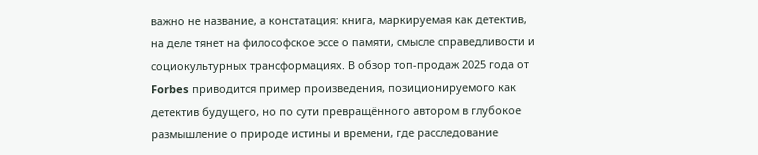важно не название, а констатация: книга, маркируемая как детектив, на деле тянет на философское эссе о памяти, смысле справедливости и социокультурных трансформациях. В обзор топ-продаж 2025 года от Forbes приводится пример произведения, позиционируемого как детектив будущего, но по сути превращённого автором в глубокое размышление о природе истины и времени, где расследование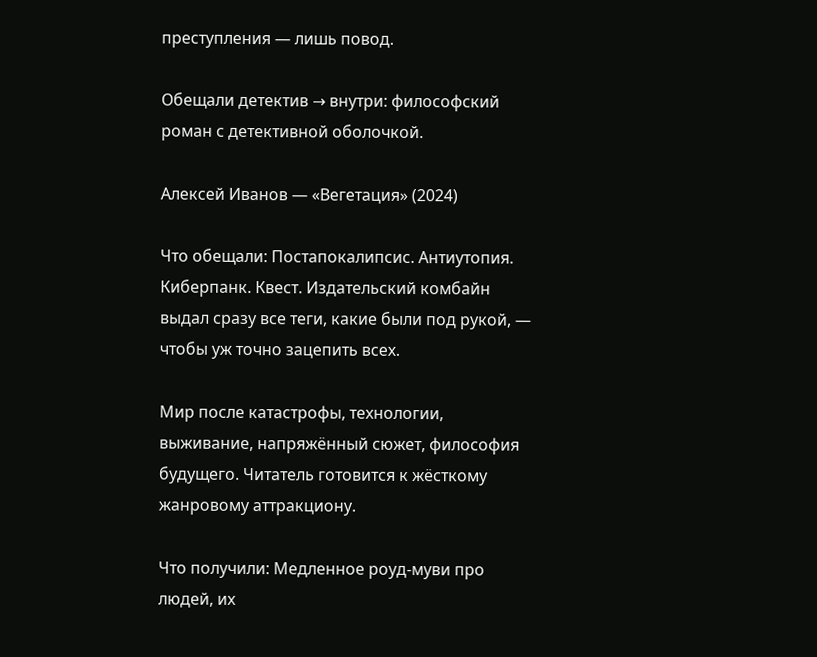преступления — лишь повод.

Обещали детектив → внутри: философский роман с детективной оболочкой.

Алексей Иванов — «Вегетация» (2024)

Что обещали: Постапокалипсис. Антиутопия. Киберпанк. Квест. Издательский комбайн выдал сразу все теги, какие были под рукой, — чтобы уж точно зацепить всех.

Мир после катастрофы, технологии, выживание, напряжённый сюжет, философия будущего. Читатель готовится к жёсткому жанровому аттракциону.

Что получили: Медленное роуд-муви про людей, их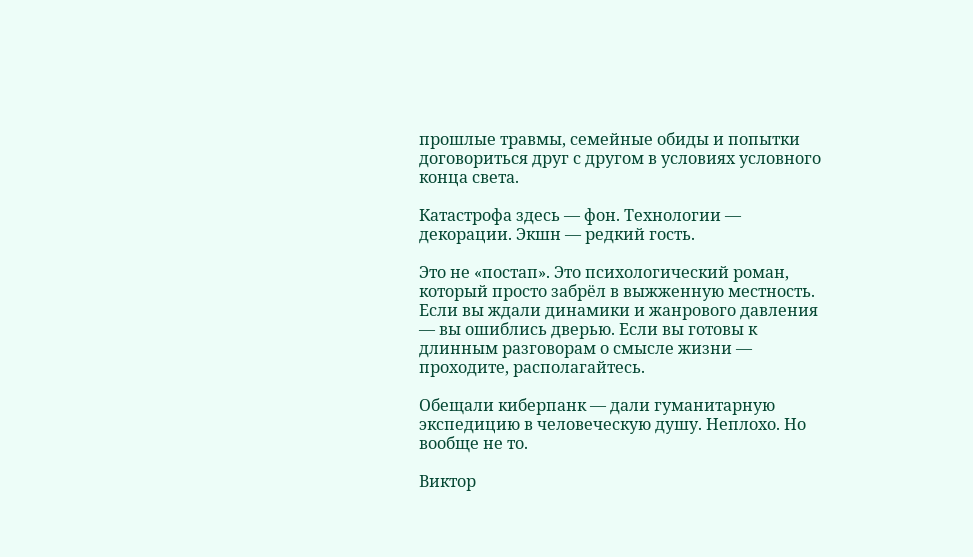прошлые травмы, семейные обиды и попытки договориться друг с другом в условиях условного конца света.

Катастрофа здесь — фон. Технологии — декорации. Экшн — редкий гость.

Это не «постап». Это психологический роман, который просто забрёл в выжженную местность. Если вы ждали динамики и жанрового давления — вы ошиблись дверью. Если вы готовы к длинным разговорам о смысле жизни — проходите, располагайтесь.

Обещали киберпанк — дали гуманитарную экспедицию в человеческую душу. Неплохо. Но вообще не то.

Виктор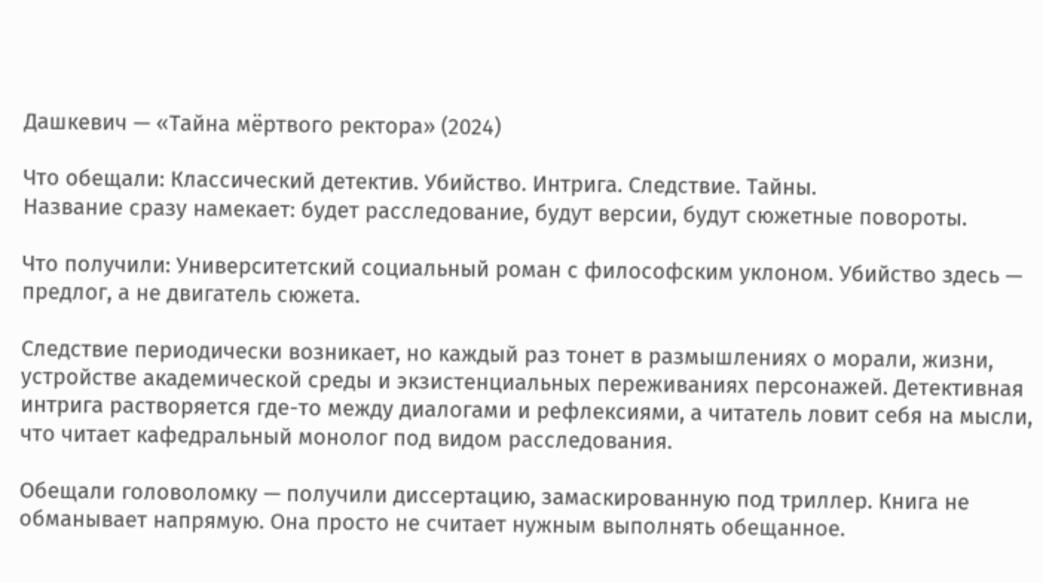Дашкевич — «Тайна мёртвого ректора» (2024)

Что обещали: Классический детектив. Убийство. Интрига. Следствие. Тайны.
Название сразу намекает: будет расследование, будут версии, будут сюжетные повороты.

Что получили: Университетский социальный роман с философским уклоном. Убийство здесь — предлог, а не двигатель сюжета.

Следствие периодически возникает, но каждый раз тонет в размышлениях о морали, жизни, устройстве академической среды и экзистенциальных переживаниях персонажей. Детективная интрига растворяется где-то между диалогами и рефлексиями, а читатель ловит себя на мысли, что читает кафедральный монолог под видом расследования.

Обещали головоломку — получили диссертацию, замаскированную под триллер. Книга не обманывает напрямую. Она просто не считает нужным выполнять обещанное.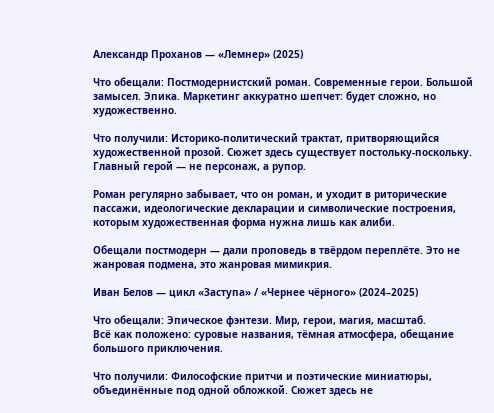Александр Проханов — «Лемнер» (2025)

Что обещали: Постмодернистский роман. Современные герои. Большой замысел. Эпика. Маркетинг аккуратно шепчет: будет сложно, но художественно.

Что получили: Историко-политический трактат, притворяющийся художественной прозой. Сюжет здесь существует постольку-поскольку. Главный герой — не персонаж, а рупор.

Роман регулярно забывает, что он роман, и уходит в риторические пассажи, идеологические декларации и символические построения, которым художественная форма нужна лишь как алиби.

Обещали постмодерн — дали проповедь в твёрдом переплёте. Это не жанровая подмена, это жанровая мимикрия.

Иван Белов — цикл «Заступа» / «Чернее чёрного» (2024–2025)

Что обещали: Эпическое фэнтези. Мир, герои, магия, масштаб.
Всё как положено: суровые названия, тёмная атмосфера, обещание большого приключения.

Что получили: Философские притчи и поэтические миниатюры, объединённые под одной обложкой. Сюжет здесь не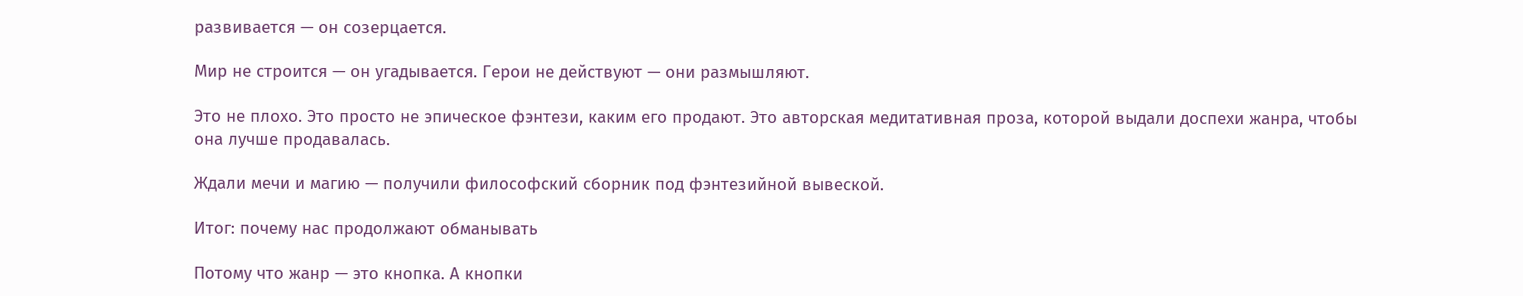развивается — он созерцается.

Мир не строится — он угадывается. Герои не действуют — они размышляют.

Это не плохо. Это просто не эпическое фэнтези, каким его продают. Это авторская медитативная проза, которой выдали доспехи жанра, чтобы она лучше продавалась.

Ждали мечи и магию — получили философский сборник под фэнтезийной вывеской.

Итог: почему нас продолжают обманывать

Потому что жанр — это кнопка. А кнопки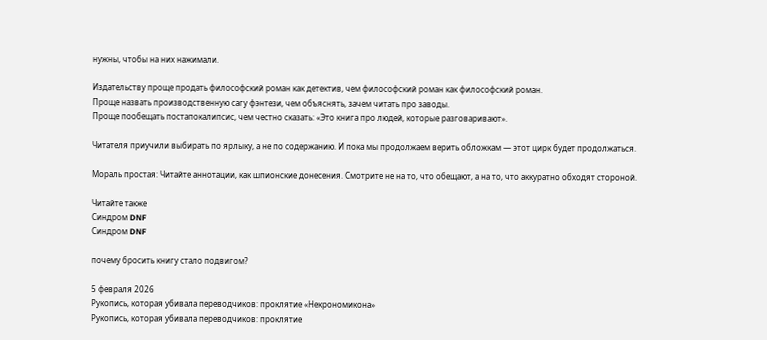нужны, чтобы на них нажимали.

Издательству проще продать философский роман как детектив, чем философский роман как философский роман.
Проще назвать производственную сагу фэнтези, чем объяснять, зачем читать про заводы.
Проще пообещать постапокалипсис, чем честно сказать: «Это книга про людей, которые разговаривают».

Читателя приучили выбирать по ярлыку, а не по содержанию. И пока мы продолжаем верить обложкам — этот цирк будет продолжаться.

Мораль простая: Читайте аннотации, как шпионские донесения. Смотрите не на то, что обещают, а на то, что аккуратно обходят стороной.

Читайте также
Синдром DNF
Синдром DNF

почему бросить книгу стало подвигом?

5 февраля 2026
Рукопись, которая убивала переводчиков: проклятие «Некрономикона»
Рукопись, которая убивала переводчиков: проклятие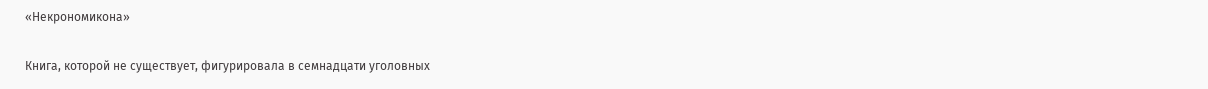«Некрономикона»

Книга, которой не существует, фигурировала в семнадцати уголовных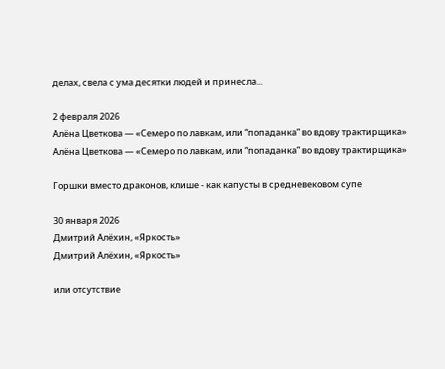делах, свела с ума десятки людей и принесла...

2 февраля 2026
Алёна Цветкова — «Семеро по лавкам, или “попаданка” во вдову трактирщика»
Алёна Цветкова — «Семеро по лавкам, или “попаданка” во вдову трактирщика»

Горшки вместо драконов, клише - как капусты в средневековом супе

30 января 2026
Дмитрий Алёхин, «Яркость»
Дмитрий Алёхин, «Яркость»

или отсутствие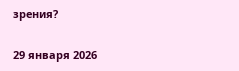зрения?

29 января 2026